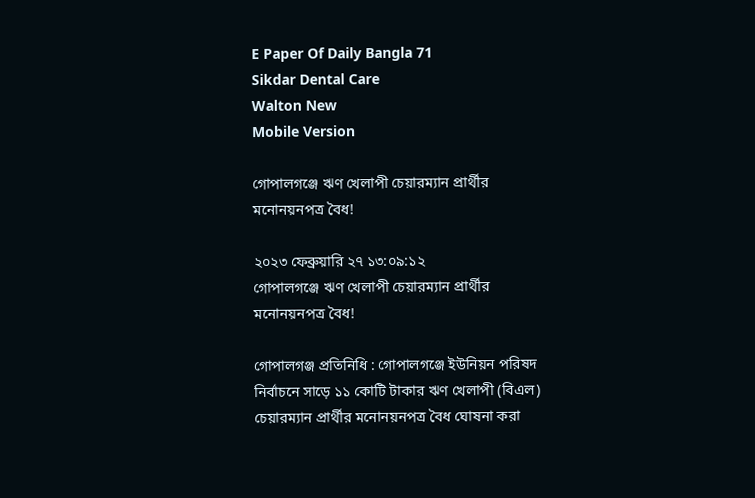E Paper Of Daily Bangla 71
Sikdar Dental Care
Walton New
Mobile Version

গোপালগঞ্জে ঋণ খেলাপী চেয়ারম্যান প্রার্থীর মনোনয়নপত্র বৈধ!

২০২৩ ফেব্রুয়ারি ২৭ ১৩:০৯:১২
গোপালগঞ্জে ঋণ খেলাপী চেয়ারম্যান প্রার্থীর মনোনয়নপত্র বৈধ!

গোপালগঞ্জ প্রতিনিধি : গোপালগঞ্জে ইউনিয়ন পরিষদ নির্বাচনে সাড়ে ১১ কোটি টাকার ঋণ খেলাপী (বিএল) চেয়ারম্যান প্রার্থীর মনোনয়নপত্র বৈধ ঘোষনা করা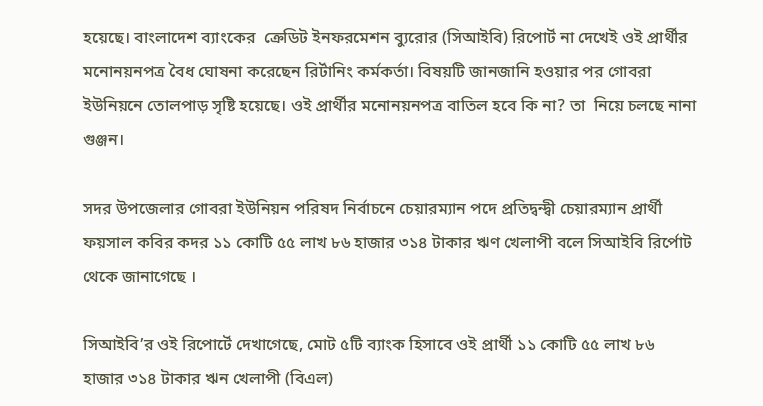হয়েছে। বাংলাদেশ ব্যাংকের  ক্রেডিট ইনফরমেশন ব্যুরোর (সিআইবি) রিপোর্ট না দেখেই ওই প্রার্থীর মনোনয়নপত্র বৈধ ঘোষনা করেছেন রির্টানিং কর্মকর্তা। বিষয়টি জানজানি হওয়ার পর গোবরা ইউনিয়নে তোলপাড় সৃষ্টি হয়েছে। ওই প্রার্থীর মনোনয়নপত্র বাতিল হবে কি না? তা  নিয়ে চলছে নানা গুঞ্জন।

সদর উপজেলার গোবরা ইউনিয়ন পরিষদ নির্বাচনে চেয়ারম্যান পদে প্রতিদ্বন্দ্বী চেয়ারম্যান প্রার্থী ফয়সাল কবির কদর ১১ কোটি ৫৫ লাখ ৮৬ হাজার ৩১৪ টাকার ঋণ খেলাপী বলে সিআইবি রির্পোট থেকে জানাগেছে ।

সিআইবি’র ওই রিপোর্টে দেখাগেছে, মোট ৫টি ব্যাংক হিসাবে ওই প্রার্থী ১১ কোটি ৫৫ লাখ ৮৬ হাজার ৩১৪ টাকার ঋন খেলাপী (বিএল)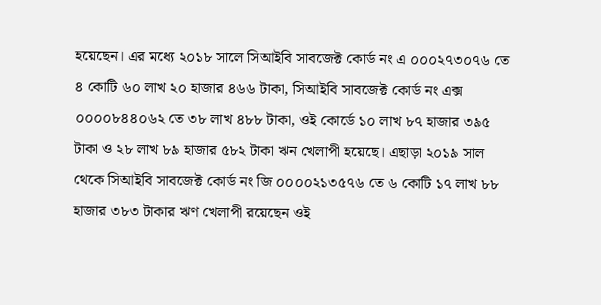হয়েছেন। এর মধ্যে ২০১৮ সালে সিআইবি সাবজেক্ট কোর্ড নং এ ০০০২৭৩০৭৬ তে ৪ কোটি ৬০ লাখ ২০ হাজার ৪৬৬ টাকা, সিআইবি সাবজেক্ট কোর্ড নং এক্স ০০০০৮৪৪০৬২ তে ৩৮ লাখ ৪৮৮ টাকা, ওই কোর্ডে ১০ লাখ ৮৭ হাজার ৩৯৫ টাকা ও ২৮ লাখ ৮৯ হাজার ৫৮২ টাকা ঋন খেলাপী হয়েছে। এছাড়া ২০১৯ সাল থেকে সিআইবি সাবজেক্ট কোর্ড নং জি ০০০০২১৩৫৭৬ তে ৬ কোটি ১৭ লাখ ৮৮ হাজার ৩৮৩ টাকার ঋণ খেলাপী রয়েছেন ওই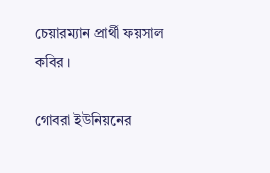চেয়ারম্যান প্রার্থী ফয়সাল কবির ।

গোবরা ইউনিয়নের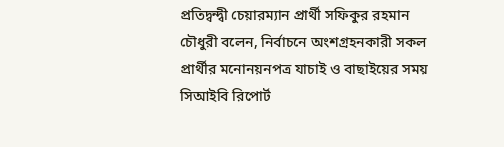প্রতিদ্বন্দ্বী চেয়ারম্যান প্রার্থী সফিকুর রহমান চৌধুরী বলেন, নির্বাচনে অংশগ্রহনকারী সকল প্রার্থীর মনোনয়নপত্র যাচাই ও বাছাইয়ের সময় সিআইবি রিপোর্ট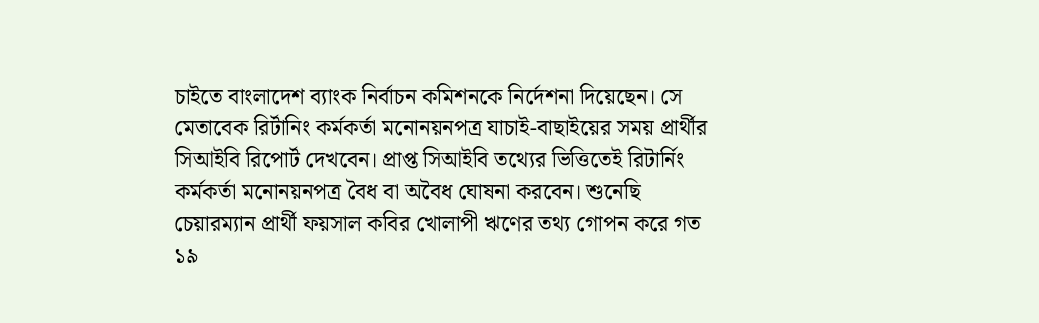চাইতে বাংলাদেশ ব্যাংক নির্বাচন কমিশনকে নির্দেশনা দিয়েছেন। সে মেতাবেক রির্টানিং কর্মকর্তা মনোনয়নপত্র যাচাই-বাছাইয়ের সময় প্রার্থীর সিআইবি রিপোর্ট দেখবেন। প্রাপ্ত সিআইবি তথ্যের ভিত্তিতেই রিটার্নিং কর্মকর্তা মনোনয়নপত্র বৈধ বা অবৈধ ঘোষনা করবেন। শুনেছি চেয়ারম্যান প্রার্থী ফয়সাল কবির খোলাপী ঋণের তথ্য গোপন করে গত ১৯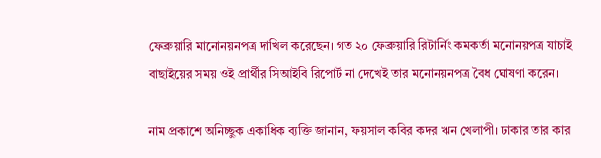ফেব্রুয়ারি মানোনয়নপত্র দাখিল করেছেন। গত ২০ ফেব্রুয়ারি রিটার্নিং কমকর্তা মনোনয়পত্র যাচাই বাছাইয়ের সময় ওই প্রার্থীর সিআইবি রিপোর্ট না দেখেই তার মনোনয়নপত্র বৈধ ঘোষণা করেন।

নাম প্রকাশে অনিচ্ছুক একাধিক ব্যক্তি জানান, ফয়সাল কবির কদর ঋন খেলাপী। ঢাকার তার কার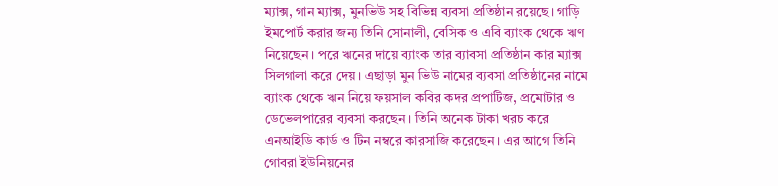ম্যাক্স, গান ম্যাক্স, মুনভিউ সহ বিভিন্ন ব্যবসা প্রতিষ্ঠান রয়েছে। গাড়ি ইমপোর্ট করার জন্য তিনি সোনালী, বেসিক ও এবি ব্যাংক থেকে ঋণ নিয়েছেন। পরে ঋনের দায়ে ব্যাংক তার ব্যাবসা প্রতিষ্ঠান কার ম্যাক্স সিলগালা করে দেয়। এছাড়া মুন ভিউ নামের ব্যবসা প্রতিষ্ঠানের নামে ব্যাংক থেকে ঋন নিয়ে ফয়সাল কবির কদর প্রপাটিজ, প্রমোটার ও ডেভেলপারের ব্যবসা করছেন। তিনি অনেক টাকা খরচ করে এনআইডি কার্ড ও টিন নম্বরে কারসাজি করেছেন। এর আগে তিনি গোবরা ইউনিয়নের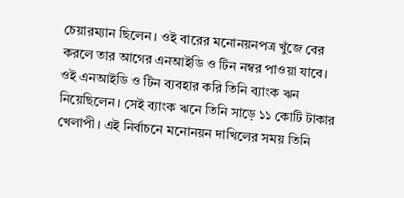চেয়ারম্যান ছিলেন। ওই বারের মনোনয়নপত্র খুঁজে বের করলে তার আগের এনআইডি ও টিন নম্বর পাওয়া যাবে। ওই এনআইডি ও টিন ব্যবহার করি তিনি ব্যাংক ঋন নিয়েছিলেন। সেই ব্যাংক ঋনে তিনি সাড়ে ১১ কোটি টাকার খেলাপী। এই নির্বাচনে মনোনয়ন দাখিলের সময় তিনি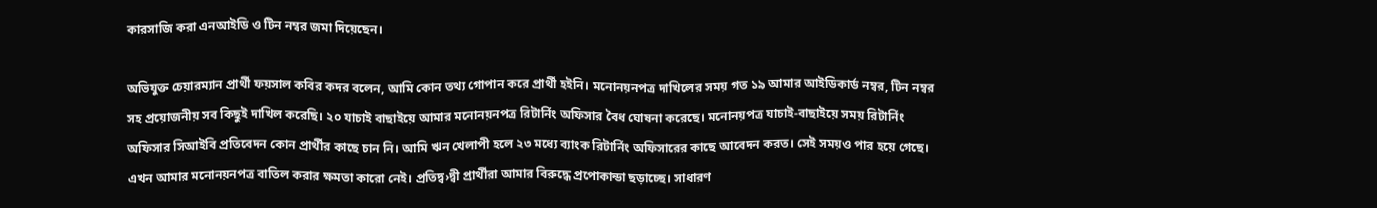কারসাজি করা এনআইডি ও টিন নম্বর জমা দিয়েছেন।

অভিযুক্ত চেয়ারম্যান প্রার্থী ফয়সাল কবির কদর বলেন, আমি কোন তথ্য গোপান করে প্রার্থী হইনি। মনোনয়নপত্র দাখিলের সময় গত ১৯ আমার আইডিকার্ড নম্বর, টিন নম্বর সহ প্রয়োজনীয় সব কিছুই দাখিল করেছি। ২০ যাচাই বাছাইয়ে আমার মনোনয়নপত্র রিটার্নিং অফিসার বৈধ ঘোষনা করেছে। মনোনয়পত্র যাচাই-বাছাইয়ে সময় রিটার্নিং অফিসার সিআইবি প্রতিবেদন কোন প্রার্থীর কাছে চান নি। আমি ঋন খেলাপী হলে ২৩ মধ্যে ব্যাংক রিটার্নিং অফিসারের কাছে আবেদন করত। সেই সময়ও পার হয়ে গেছে। এখন আমার মনোনয়নপত্র বাতিল করার ক্ষমতা কারো নেই। প্রতিদ্ব›দ্বী প্রার্থীরা আমার বিরুদ্ধে প্রপোকান্ডা ছড়াচ্ছে। সাধারণ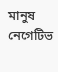মানুষ নেগেটিভ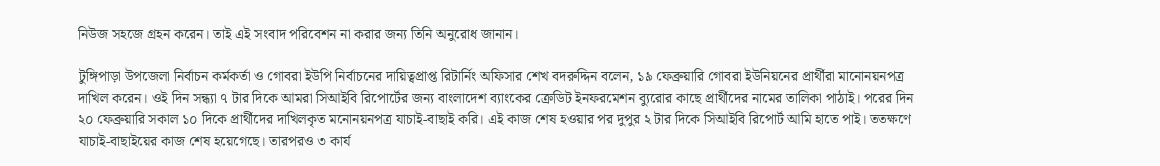নিউজ সহজে গ্রহন করেন। তাই এই সংবাদ পরিবেশন না করার জন্য তিনি অনুরোধ জানান।

টুঙ্গিপাড়া উপজেলা নির্বাচন কর্মকর্তা ও গোবরা ইউপি নির্বাচনের দায়িত্বপ্রাপ্ত রিটার্নিং অফিসার শেখ বদরুদ্দিন বলেন, ১৯ ফেব্রুয়ারি গোবরা ইউনিয়নের প্রার্থীরা মানোনয়নপত্র দাখিল করেন। ওই দিন সন্ধ্যা ৭ টার দিকে আমরা সিআইবি রিপোর্টের জন্য বাংলাদেশ ব্যাংকের ক্রেডিট ইনফরমেশন ব্যুরোর কাছে প্রার্থীদের নামের তালিকা পাঠাই। পরের দিন ২০ ফেব্রুয়ারি সকাল ১০ দিকে প্রার্থীদের দাখিলকৃত মনোনয়নপত্র যাচাই-বাছাই করি। এই কাজ শেষ হওয়ার পর দুপুর ২ টার দিকে সিআইবি রিপোর্ট আমি হাতে পাই। ততক্ষণে যাচাই-বাছাইয়ের কাজ শেষ হয়েগেছে। তারপরও ৩ কার্য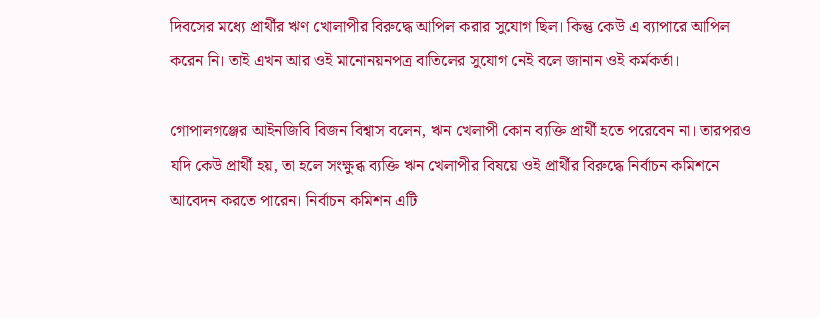দিবসের মধ্যে প্রার্থীর ঋণ খোলাপীর বিরুদ্ধে আপিল করার সুযোগ ছিল। কিন্তু কেউ এ ব্যাপারে আপিল করেন নি। তাই এখন আর ওই মানোনয়নপত্র বাতিলের সুযোগ নেই বলে জানান ওই কর্মকর্তা।

গোপালগঞ্জের আইনজিবি বিজন বিশ্বাস বলেন, ঋন খেলাপী কোন ব্যক্তি প্রার্থী হতে পরেবেন না। তারপরও যদি কেউ প্রার্থী হয়, তা হলে সংক্ষুব্ধ ব্যক্তি ঋন খেলাপীর বিষয়ে ওই প্রার্থীর বিরুদ্ধে নির্বাচন কমিশনে আবেদন করতে পারেন। নির্বাচন কমিশন এটি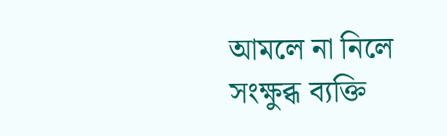আমলে না নিলে সংক্ষুব্ধ ব্যক্তি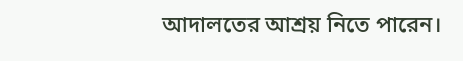আদালতের আশ্রয় নিতে পারেন।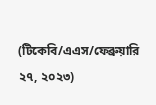(টিকেবি/এএস/ফেব্রুয়ারি ২৭, ২০২৩)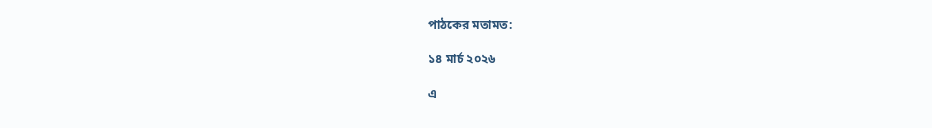পাঠকের মতামত:

১৪ মার্চ ২০২৬

এ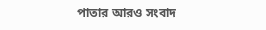পাতার আরও সংবাদ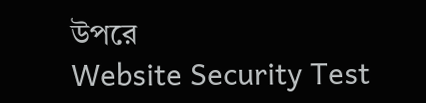উপরে
Website Security Test